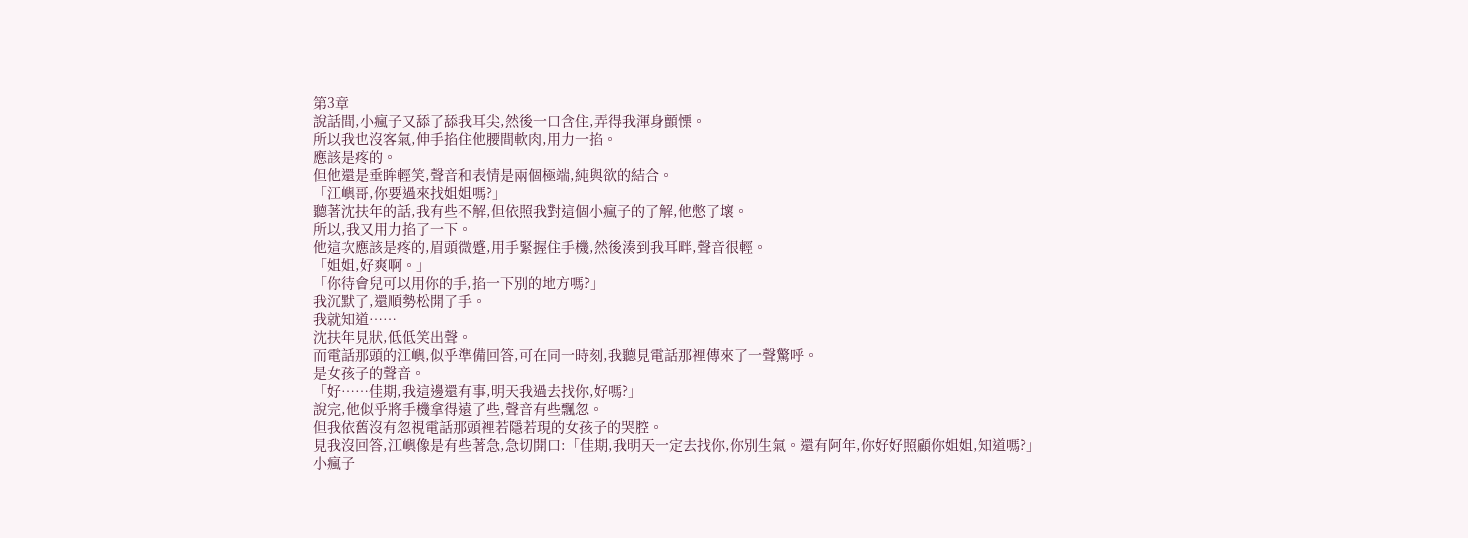第3章
說話間,小瘋子又舔了舔我耳尖,然後一口含住,弄得我渾身顫慄。
所以我也沒客氣,伸手掐住他腰間軟肉,用力一掐。
應該是疼的。
但他還是垂眸輕笑,聲音和表情是兩個極端,純與欲的結合。
「江嶼哥,你要過來找姐姐嗎?」
聽著沈扶年的話,我有些不解,但依照我對這個小瘋子的了解,他憋了壞。
所以,我又用力掐了一下。
他這次應該是疼的,眉頭微蹙,用手緊握住手機,然後湊到我耳畔,聲音很輕。
「姐姐,好爽啊。」
「你待會兒可以用你的手,掐一下別的地方嗎?」
我沉默了,還順勢松開了手。
我就知道……
沈扶年見狀,低低笑出聲。
而電話那頭的江嶼,似乎準備回答,可在同一時刻,我聽見電話那裡傳來了一聲驚呼。
是女孩子的聲音。
「好……佳期,我這邊還有事,明天我過去找你,好嗎?」
說完,他似乎將手機拿得遠了些,聲音有些飄忽。
但我依舊沒有忽視電話那頭裡若隱若現的女孩子的哭腔。
見我沒回答,江嶼像是有些著急,急切開口:「佳期,我明天一定去找你,你別生氣。還有阿年,你好好照顧你姐姐,知道嗎?」
小瘋子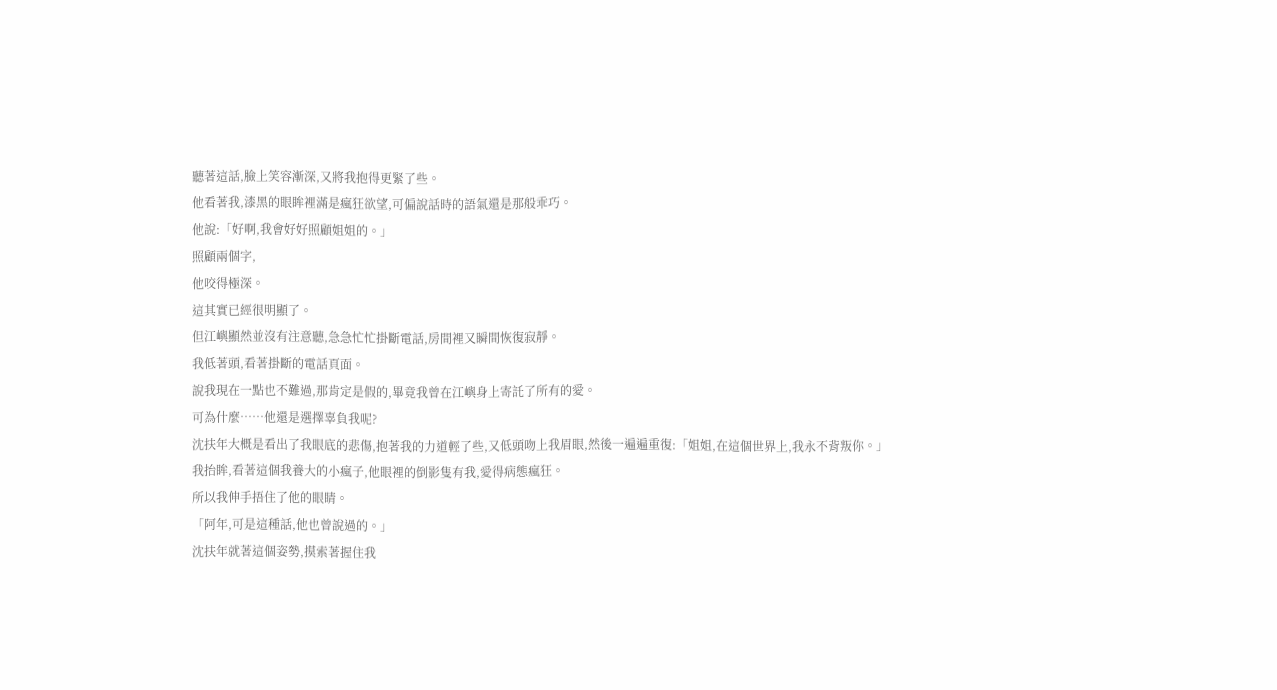聽著這話,臉上笑容漸深,又將我抱得更緊了些。
他看著我,漆黑的眼眸裡滿是瘋狂欲望,可偏說話時的語氣還是那般乖巧。
他說:「好啊,我會好好照顧姐姐的。」
照顧兩個字,
他咬得極深。
這其實已經很明顯了。
但江嶼顯然並沒有注意聽,急急忙忙掛斷電話,房間裡又瞬間恢復寂靜。
我低著頭,看著掛斷的電話頁面。
說我現在一點也不難過,那肯定是假的,畢竟我曾在江嶼身上寄託了所有的愛。
可為什麼……他還是選擇辜負我呢?
沈扶年大概是看出了我眼底的悲傷,抱著我的力道輕了些,又低頭吻上我眉眼,然後一遍遍重復:「姐姐,在這個世界上,我永不背叛你。」
我抬眸,看著這個我養大的小瘋子,他眼裡的倒影隻有我,愛得病態瘋狂。
所以我伸手捂住了他的眼睛。
「阿年,可是這種話,他也曾說過的。」
沈扶年就著這個姿勢,摸索著握住我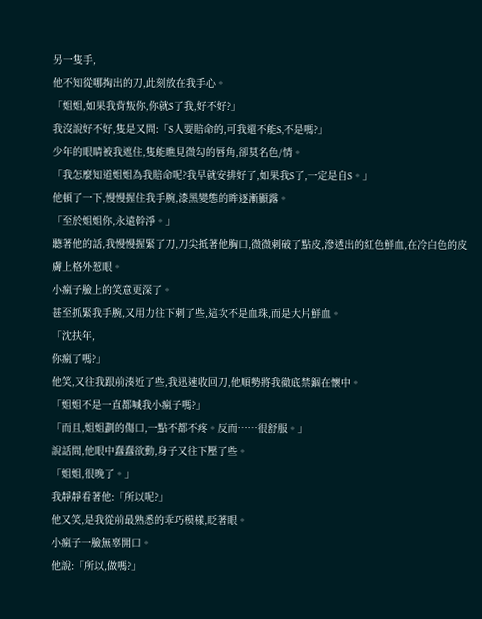另一隻手,
他不知從哪掏出的刀,此刻放在我手心。
「姐姐,如果我背叛你,你就S了我,好不好?」
我沒說好不好,隻是又問:「S人要賠命的,可我還不能S,不是嗎?」
少年的眼睛被我遮住,隻能瞧見微勾的唇角,卻莫名色/情。
「我怎麼知道姐姐為我賠命呢?我早就安排好了,如果我S了,一定是自S。」
他頓了一下,慢慢握住我手腕,漆黑變態的眸逐漸顯露。
「至於姐姐你,永遠幹淨。」
聽著他的話,我慢慢握緊了刀,刀尖抵著他胸口,微微刺破了點皮,滲透出的紅色鮮血,在冷白色的皮膚上格外惹眼。
小瘋子臉上的笑意更深了。
甚至抓緊我手腕,又用力往下刺了些,這次不是血珠,而是大片鮮血。
「沈扶年,
你瘋了嗎?」
他笑,又往我跟前湊近了些,我迅速收回刀,他順勢將我徹底禁錮在懷中。
「姐姐不是一直都喊我小瘋子嗎?」
「而且,姐姐劃的傷口,一點不都不疼。反而……很舒服。」
說話間,他眼中蠢蠢欲動,身子又往下壓了些。
「姐姐,很晚了。」
我靜靜看著他:「所以呢?」
他又笑,是我從前最熟悉的乖巧模樣,眨著眼。
小瘋子一臉無辜開口。
他說:「所以,做嗎?」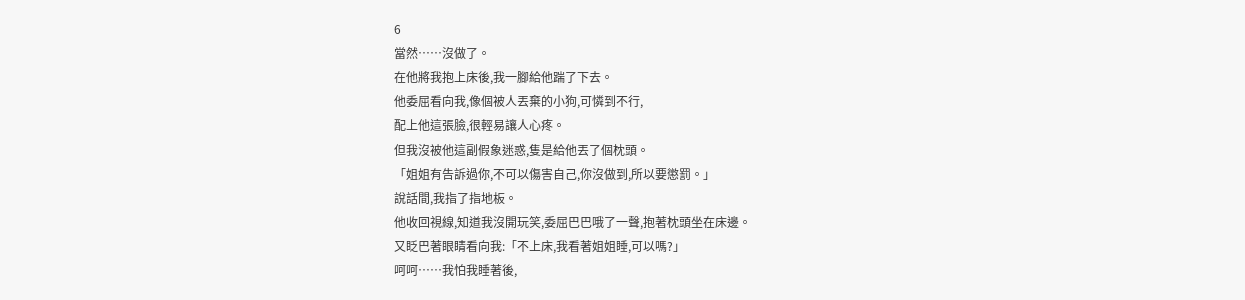6
當然……沒做了。
在他將我抱上床後,我一腳給他踹了下去。
他委屈看向我,像個被人丟棄的小狗,可憐到不行,
配上他這張臉,很輕易讓人心疼。
但我沒被他這副假象迷惑,隻是給他丟了個枕頭。
「姐姐有告訴過你,不可以傷害自己,你沒做到,所以要懲罰。」
說話間,我指了指地板。
他收回視線,知道我沒開玩笑,委屈巴巴哦了一聲,抱著枕頭坐在床邊。
又眨巴著眼睛看向我:「不上床,我看著姐姐睡,可以嗎?」
呵呵……我怕我睡著後,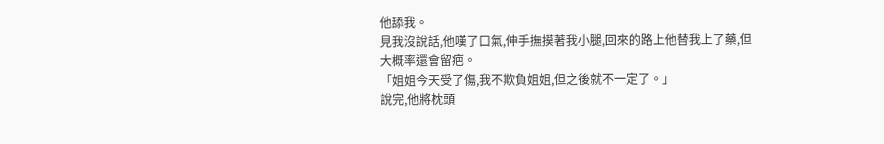他舔我。
見我沒說話,他嘆了口氣,伸手撫摸著我小腿,回來的路上他替我上了藥,但大概率還會留疤。
「姐姐今天受了傷,我不欺負姐姐,但之後就不一定了。」
說完,他將枕頭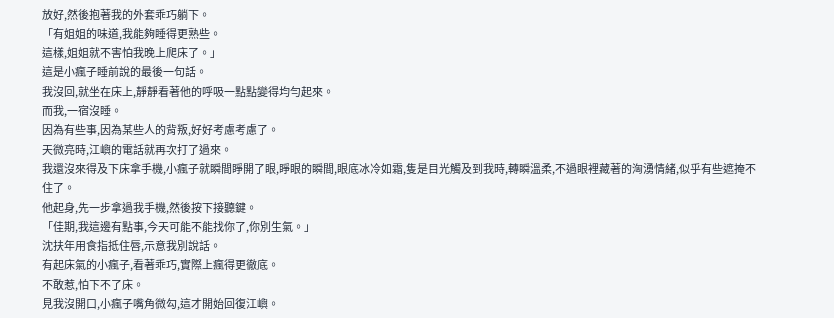放好,然後抱著我的外套乖巧躺下。
「有姐姐的味道,我能夠睡得更熟些。
這樣,姐姐就不害怕我晚上爬床了。」
這是小瘋子睡前說的最後一句話。
我沒回,就坐在床上,靜靜看著他的呼吸一點點變得均勻起來。
而我,一宿沒睡。
因為有些事,因為某些人的背叛,好好考慮考慮了。
天微亮時,江嶼的電話就再次打了過來。
我還沒來得及下床拿手機,小瘋子就瞬間睜開了眼,睜眼的瞬間,眼底冰冷如霜,隻是目光觸及到我時,轉瞬溫柔,不過眼裡藏著的洶湧情緒,似乎有些遮掩不住了。
他起身,先一步拿過我手機,然後按下接聽鍵。
「佳期,我這邊有點事,今天可能不能找你了,你別生氣。」
沈扶年用食指抵住唇,示意我別說話。
有起床氣的小瘋子,看著乖巧,實際上瘋得更徹底。
不敢惹,怕下不了床。
見我沒開口,小瘋子嘴角微勾,這才開始回復江嶼。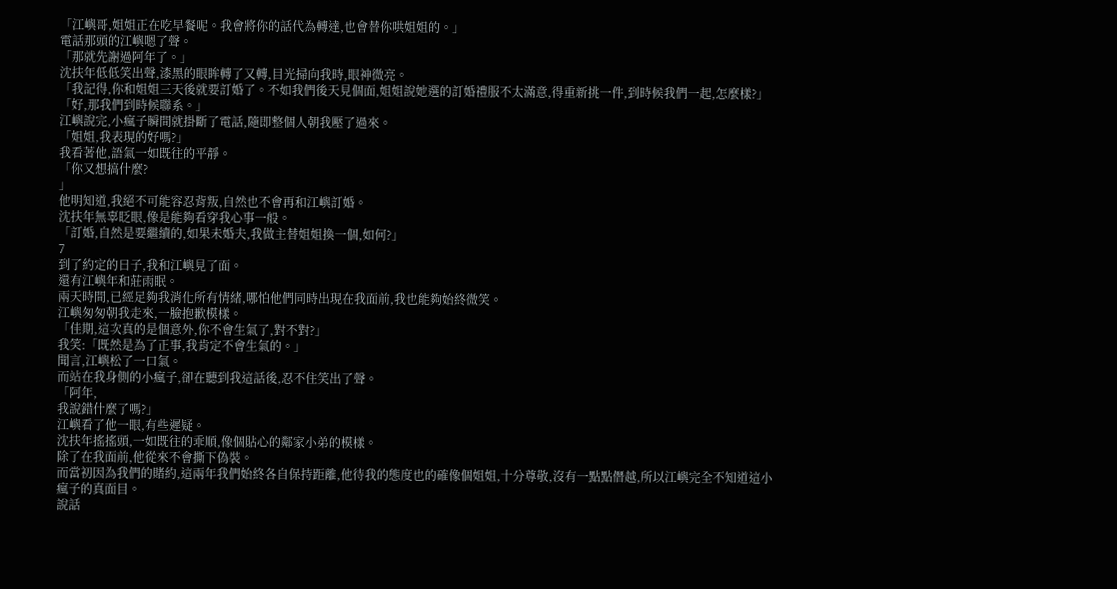「江嶼哥,姐姐正在吃早餐呢。我會將你的話代為轉達,也會替你哄姐姐的。」
電話那頭的江嶼嗯了聲。
「那就先謝過阿年了。」
沈扶年低低笑出聲,漆黑的眼眸轉了又轉,目光掃向我時,眼神微亮。
「我記得,你和姐姐三天後就要訂婚了。不如我們後天見個面,姐姐說她選的訂婚禮服不太滿意,得重新挑一件,到時候我們一起,怎麼樣?」
「好,那我們到時候聯系。」
江嶼說完,小瘋子瞬間就掛斷了電話,隨即整個人朝我壓了過來。
「姐姐,我表現的好嗎?」
我看著他,語氣一如既往的平靜。
「你又想搞什麼?
」
他明知道,我絕不可能容忍背叛,自然也不會再和江嶼訂婚。
沈扶年無辜眨眼,像是能夠看穿我心事一般。
「訂婚,自然是要繼續的,如果未婚夫,我做主替姐姐換一個,如何?」
7
到了約定的日子,我和江嶼見了面。
還有江嶼年和莊雨眠。
兩天時間,已經足夠我消化所有情緒,哪怕他們同時出現在我面前,我也能夠始終微笑。
江嶼匆匆朝我走來,一臉抱歉模樣。
「佳期,這次真的是個意外,你不會生氣了,對不對?」
我笑:「既然是為了正事,我肯定不會生氣的。」
聞言,江嶼松了一口氣。
而站在我身側的小瘋子,卻在聽到我這話後,忍不住笑出了聲。
「阿年,
我說錯什麼了嗎?」
江嶼看了他一眼,有些遲疑。
沈扶年搖搖頭,一如既往的乖順,像個貼心的鄰家小弟的模樣。
除了在我面前,他從來不會撕下偽裝。
而當初因為我們的賭約,這兩年我們始終各自保持距離,他待我的態度也的確像個姐姐,十分尊敬,沒有一點點僭越,所以江嶼完全不知道這小瘋子的真面目。
說話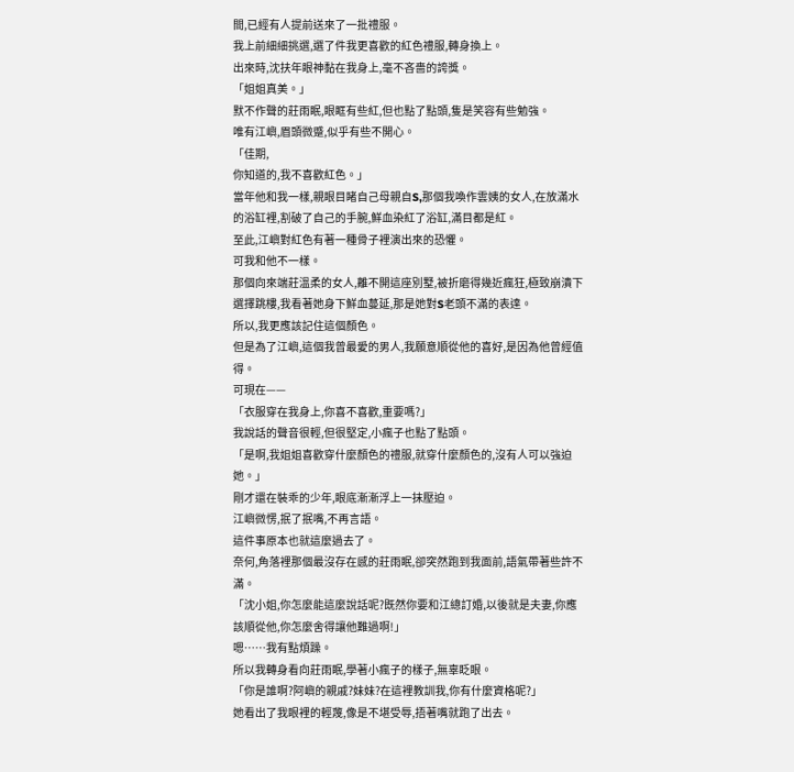間,已經有人提前送來了一批禮服。
我上前細細挑選,選了件我更喜歡的紅色禮服,轉身換上。
出來時,沈扶年眼神黏在我身上,毫不吝嗇的誇獎。
「姐姐真美。」
默不作聲的莊雨眠,眼眶有些紅,但也點了點頭,隻是笑容有些勉強。
唯有江嶼,眉頭微蹙,似乎有些不開心。
「佳期,
你知道的,我不喜歡紅色。」
當年他和我一樣,親眼目睹自己母親自S,那個我喚作雲姨的女人,在放滿水的浴缸裡,割破了自己的手腕,鮮血染紅了浴缸,滿目都是紅。
至此,江嶼對紅色有著一種骨子裡演出來的恐懼。
可我和他不一樣。
那個向來端莊溫柔的女人,離不開這座別墅,被折磨得幾近瘋狂,極致崩潰下選擇跳樓,我看著她身下鮮血蔓延,那是她對S老頭不滿的表達。
所以,我更應該記住這個顏色。
但是為了江嶼,這個我曾最愛的男人,我願意順從他的喜好,是因為他曾經值得。
可現在——
「衣服穿在我身上,你喜不喜歡,重要嗎?」
我說話的聲音很輕,但很堅定,小瘋子也點了點頭。
「是啊,我姐姐喜歡穿什麼顏色的禮服,就穿什麼顏色的,沒有人可以強迫她。」
剛才還在裝乖的少年,眼底漸漸浮上一抹壓迫。
江嶼微愣,抿了抿嘴,不再言語。
這件事原本也就這麼過去了。
奈何,角落裡那個最沒存在感的莊雨眠,卻突然跑到我面前,語氣帶著些許不滿。
「沈小姐,你怎麼能這麼說話呢?既然你要和江總訂婚,以後就是夫妻,你應該順從他,你怎麼舍得讓他難過啊!」
嗯……我有點煩躁。
所以我轉身看向莊雨眠,學著小瘋子的樣子,無辜眨眼。
「你是誰啊?阿嶼的親戚?妹妹?在這裡教訓我,你有什麼資格呢?」
她看出了我眼裡的輕蔑,像是不堪受辱,捂著嘴就跑了出去。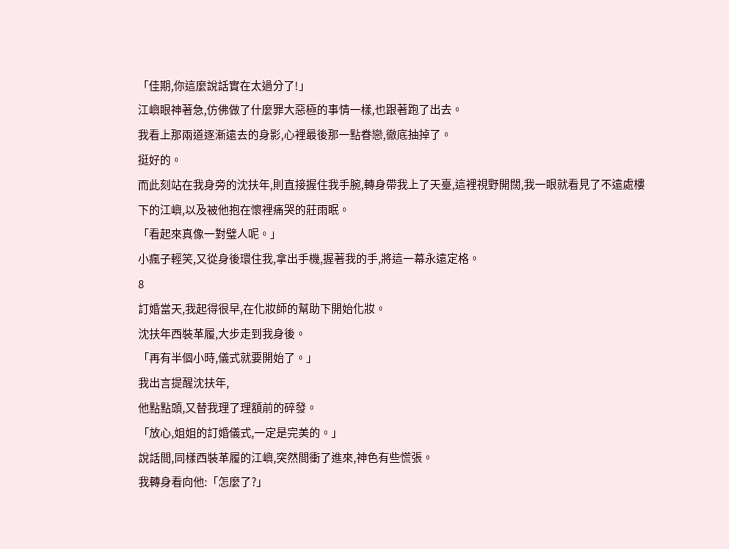「佳期,你這麼說話實在太過分了!」
江嶼眼神著急,仿佛做了什麼罪大惡極的事情一樣,也跟著跑了出去。
我看上那兩道逐漸遠去的身影,心裡最後那一點眷戀,徹底抽掉了。
挺好的。
而此刻站在我身旁的沈扶年,則直接握住我手腕,轉身帶我上了天臺,這裡視野開闊,我一眼就看見了不遠處樓下的江嶼,以及被他抱在懷裡痛哭的莊雨眠。
「看起來真像一對璧人呢。」
小瘋子輕笑,又從身後環住我,拿出手機,握著我的手,將這一幕永遠定格。
8
訂婚當天,我起得很早,在化妝師的幫助下開始化妝。
沈扶年西裝革履,大步走到我身後。
「再有半個小時,儀式就要開始了。」
我出言提醒沈扶年,
他點點頭,又替我理了理額前的碎發。
「放心,姐姐的訂婚儀式,一定是完美的。」
說話間,同樣西裝革履的江嶼,突然間衝了進來,神色有些慌張。
我轉身看向他:「怎麼了?」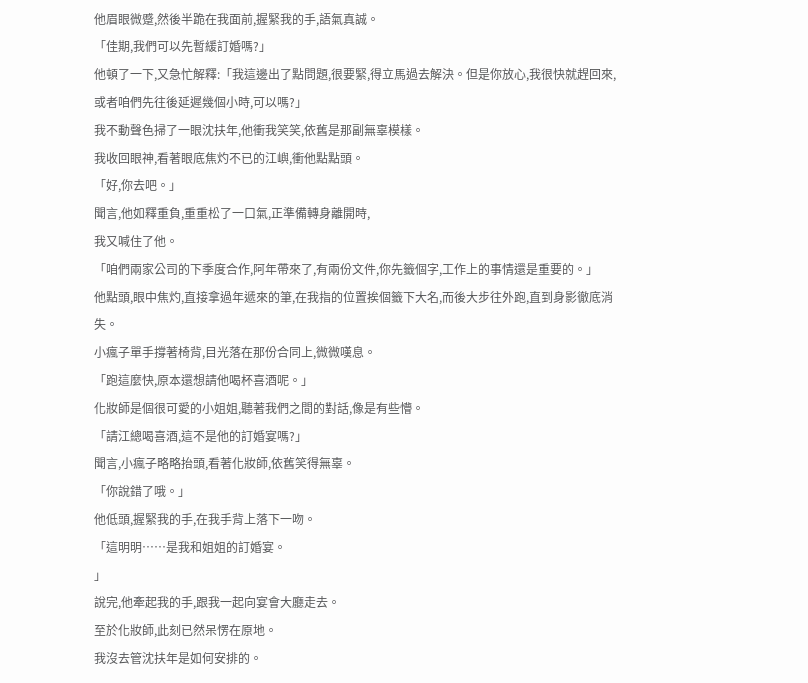他眉眼微蹙,然後半跪在我面前,握緊我的手,語氣真誠。
「佳期,我們可以先暫緩訂婚嗎?」
他頓了一下,又急忙解釋:「我這邊出了點問題,很要緊,得立馬過去解決。但是你放心,我很快就趕回來,或者咱們先往後延遲幾個小時,可以嗎?」
我不動聲色掃了一眼沈扶年,他衝我笑笑,依舊是那副無辜模樣。
我收回眼神,看著眼底焦灼不已的江嶼,衝他點點頭。
「好,你去吧。」
聞言,他如釋重負,重重松了一口氣,正準備轉身離開時,
我又喊住了他。
「咱們兩家公司的下季度合作,阿年帶來了,有兩份文件,你先籤個字,工作上的事情還是重要的。」
他點頭,眼中焦灼,直接拿過年遞來的筆,在我指的位置挨個籤下大名,而後大步往外跑,直到身影徹底消失。
小瘋子單手撐著椅背,目光落在那份合同上,微微嘆息。
「跑這麼快,原本還想請他喝杯喜酒呢。」
化妝師是個很可愛的小姐姐,聽著我們之間的對話,像是有些懵。
「請江總喝喜酒,這不是他的訂婚宴嗎?」
聞言,小瘋子略略抬頭,看著化妝師,依舊笑得無辜。
「你說錯了哦。」
他低頭,握緊我的手,在我手背上落下一吻。
「這明明……是我和姐姐的訂婚宴。
」
說完,他牽起我的手,跟我一起向宴會大廳走去。
至於化妝師,此刻已然呆愣在原地。
我沒去管沈扶年是如何安排的。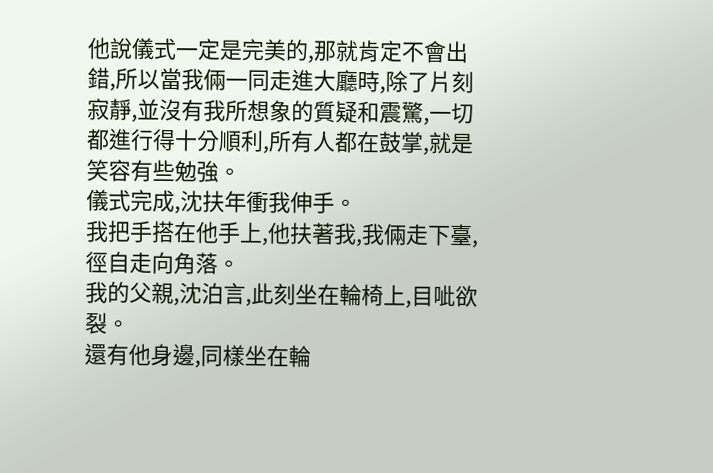他說儀式一定是完美的,那就肯定不會出錯,所以當我倆一同走進大廳時,除了片刻寂靜,並沒有我所想象的質疑和震驚,一切都進行得十分順利,所有人都在鼓掌,就是笑容有些勉強。
儀式完成,沈扶年衝我伸手。
我把手搭在他手上,他扶著我,我倆走下臺,徑自走向角落。
我的父親,沈泊言,此刻坐在輪椅上,目呲欲裂。
還有他身邊,同樣坐在輪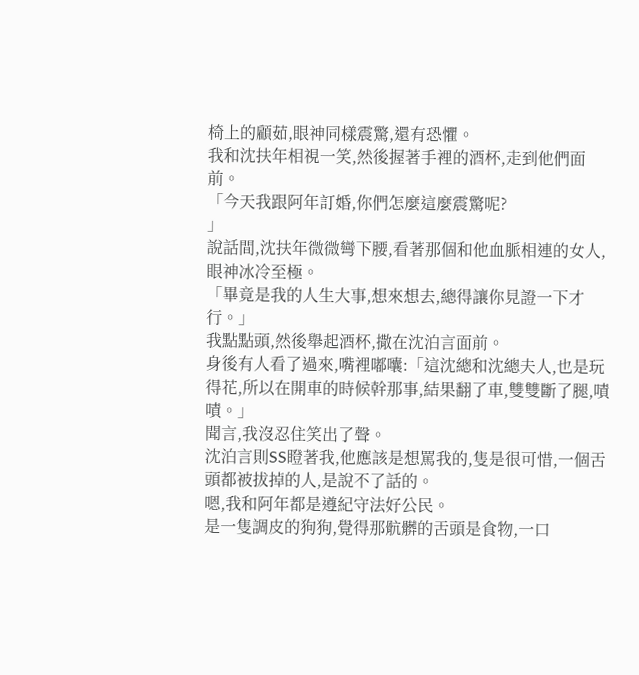椅上的顧茹,眼神同樣震驚,還有恐懼。
我和沈扶年相視一笑,然後握著手裡的酒杯,走到他們面前。
「今天我跟阿年訂婚,你們怎麼這麼震驚呢?
」
說話間,沈扶年微微彎下腰,看著那個和他血脈相連的女人,眼神冰冷至極。
「畢竟是我的人生大事,想來想去,總得讓你見證一下才行。」
我點點頭,然後舉起酒杯,撒在沈泊言面前。
身後有人看了過來,嘴裡嘟囔:「這沈總和沈總夫人,也是玩得花,所以在開車的時候幹那事,結果翻了車,雙雙斷了腿,嘖嘖。」
聞言,我沒忍住笑出了聲。
沈泊言則SS瞪著我,他應該是想罵我的,隻是很可惜,一個舌頭都被拔掉的人,是說不了話的。
嗯,我和阿年都是遵紀守法好公民。
是一隻調皮的狗狗,覺得那骯髒的舌頭是食物,一口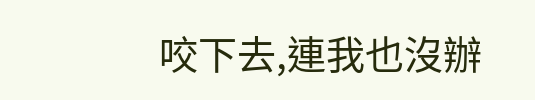咬下去,連我也沒辦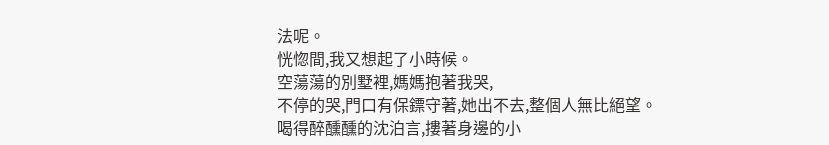法呢。
恍惚間,我又想起了小時候。
空蕩蕩的別墅裡,媽媽抱著我哭,
不停的哭,門口有保鏢守著,她出不去,整個人無比絕望。
喝得醉醺醺的沈泊言,摟著身邊的小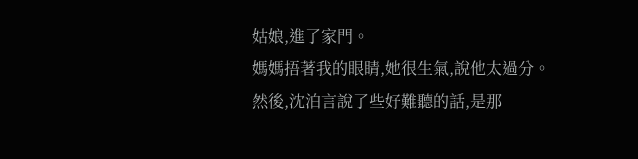姑娘,進了家門。
媽媽捂著我的眼睛,她很生氣,說他太過分。
然後,沈泊言說了些好難聽的話,是那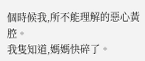個時候我,所不能理解的惡心黃腔。
我隻知道,媽媽快碎了。